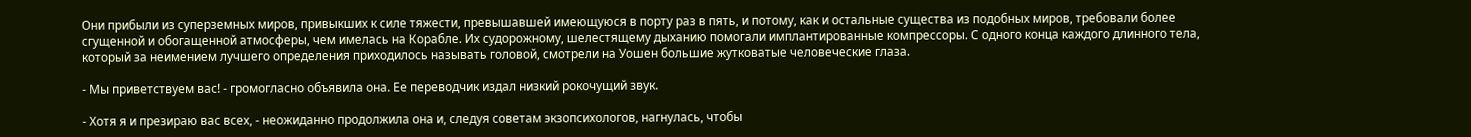Они прибыли из суперземных миров, привыкших к силе тяжести, превышавшей имеющуюся в порту раз в пять, и потому, как и остальные существа из подобных миров, требовали более сгущенной и обогащенной атмосферы, чем имелась на Корабле. Их судорожному, шелестящему дыханию помогали имплантированные компрессоры. С одного конца каждого длинного тела, который за неимением лучшего определения приходилось называть головой, смотрели на Уошен большие жутковатые человеческие глаза.

- Мы приветствуем вас! - громогласно объявила она. Ее переводчик издал низкий рокочущий звук.

- Хотя я и презираю вас всех, - неожиданно продолжила она и, следуя советам экзопсихологов, нагнулась, чтобы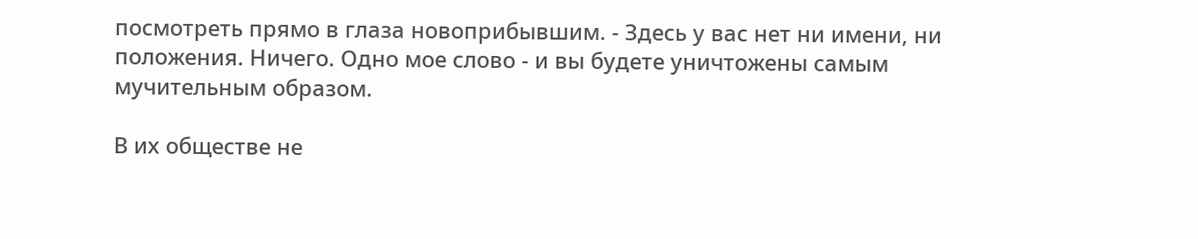посмотреть прямо в глаза новоприбывшим. - Здесь у вас нет ни имени, ни положения. Ничего. Одно мое слово - и вы будете уничтожены самым мучительным образом.

В их обществе не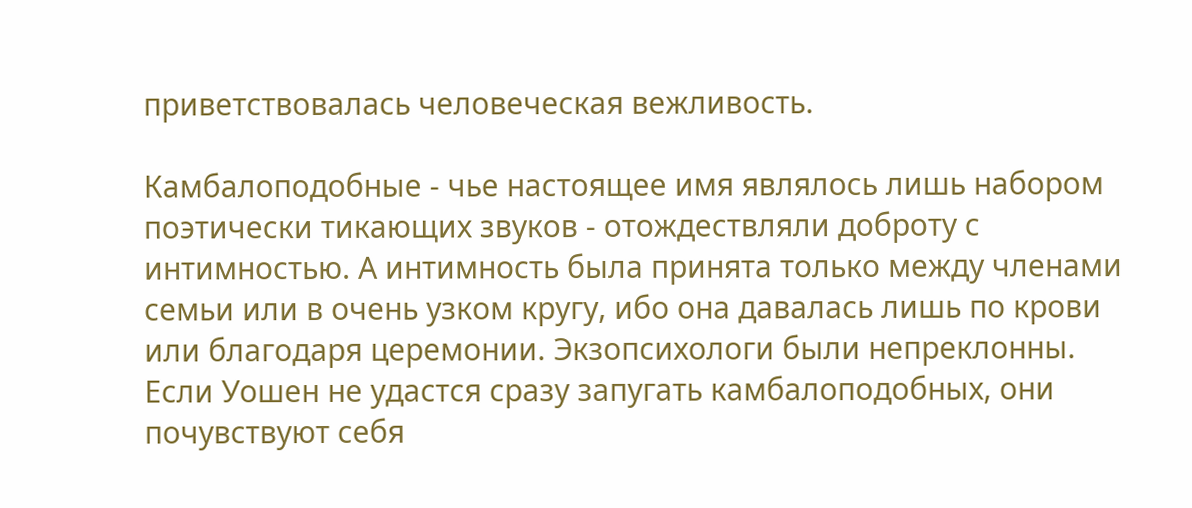приветствовалась человеческая вежливость.

Камбалоподобные - чье настоящее имя являлось лишь набором поэтически тикающих звуков - отождествляли доброту с интимностью. А интимность была принята только между членами семьи или в очень узком кругу, ибо она давалась лишь по крови или благодаря церемонии. Экзопсихологи были непреклонны. Если Уошен не удастся сразу запугать камбалоподобных, они почувствуют себя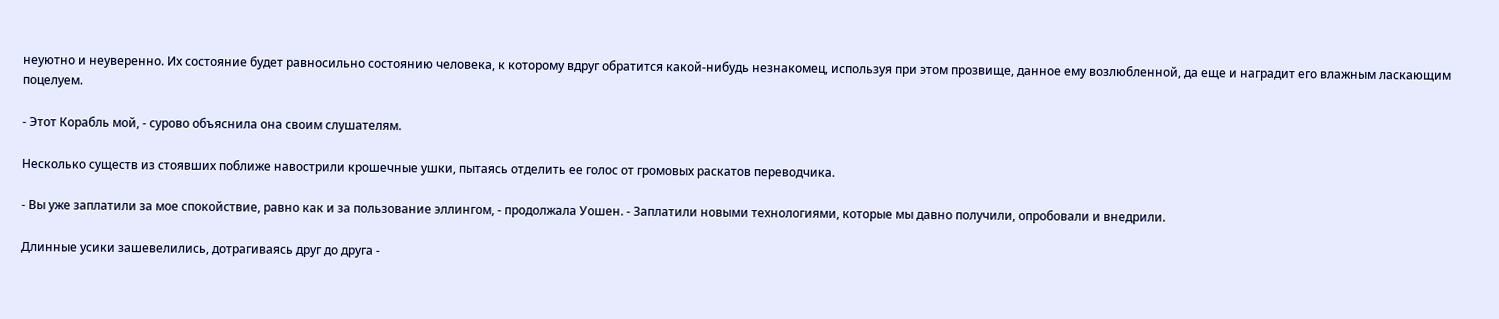неуютно и неуверенно. Их состояние будет равносильно состоянию человека, к которому вдруг обратится какой-нибудь незнакомец, используя при этом прозвище, данное ему возлюбленной, да еще и наградит его влажным ласкающим поцелуем.

- Этот Корабль мой, - сурово объяснила она своим слушателям.

Несколько существ из стоявших поближе навострили крошечные ушки, пытаясь отделить ее голос от громовых раскатов переводчика.

- Вы уже заплатили за мое спокойствие, равно как и за пользование эллингом, - продолжала Уошен. - Заплатили новыми технологиями, которые мы давно получили, опробовали и внедрили.

Длинные усики зашевелились, дотрагиваясь друг до друга -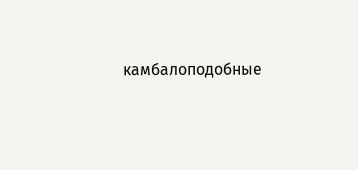камбалоподобные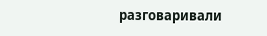разговаривали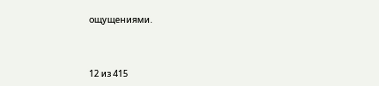ощущениями.



12 из 415